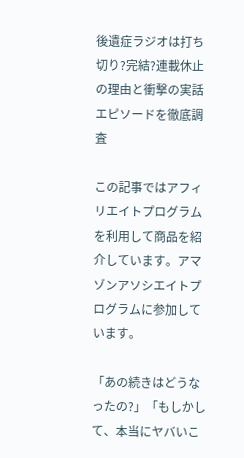後遺症ラジオは打ち切り?完結?連載休止の理由と衝撃の実話エピソードを徹底調査

この記事ではアフィリエイトプログラムを利用して商品を紹介しています。アマゾンアソシエイトプログラムに参加しています。

「あの続きはどうなったの?」「もしかして、本当にヤバいこ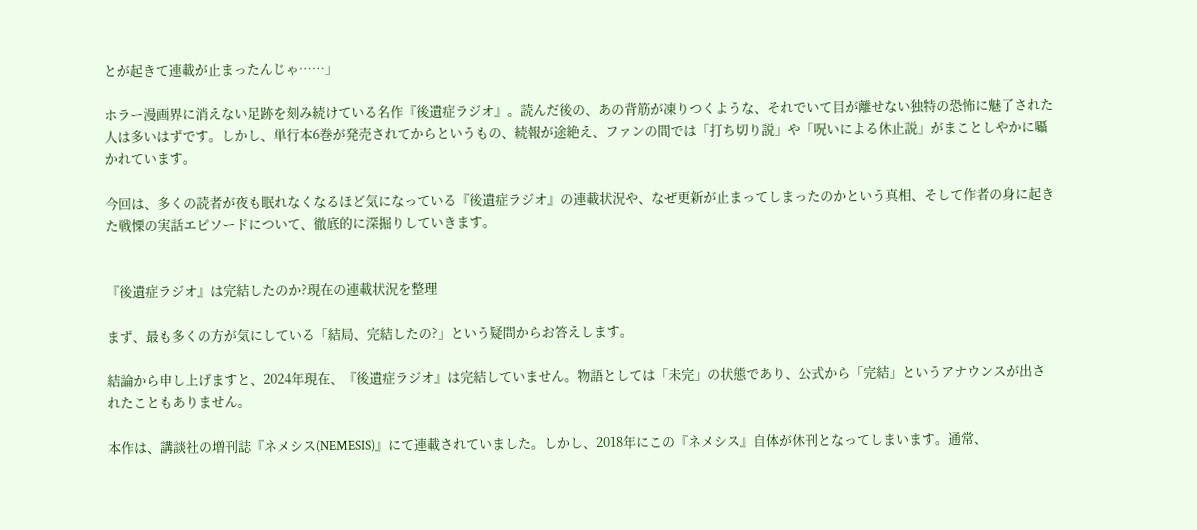とが起きて連載が止まったんじゃ……」

ホラー漫画界に消えない足跡を刻み続けている名作『後遺症ラジオ』。読んだ後の、あの背筋が凍りつくような、それでいて目が離せない独特の恐怖に魅了された人は多いはずです。しかし、単行本6巻が発売されてからというもの、続報が途絶え、ファンの間では「打ち切り説」や「呪いによる休止説」がまことしやかに囁かれています。

今回は、多くの読者が夜も眠れなくなるほど気になっている『後遺症ラジオ』の連載状況や、なぜ更新が止まってしまったのかという真相、そして作者の身に起きた戦慄の実話エピソードについて、徹底的に深掘りしていきます。


『後遺症ラジオ』は完結したのか?現在の連載状況を整理

まず、最も多くの方が気にしている「結局、完結したの?」という疑問からお答えします。

結論から申し上げますと、2024年現在、『後遺症ラジオ』は完結していません。物語としては「未完」の状態であり、公式から「完結」というアナウンスが出されたこともありません。

本作は、講談社の増刊誌『ネメシス(NEMESIS)』にて連載されていました。しかし、2018年にこの『ネメシス』自体が休刊となってしまいます。通常、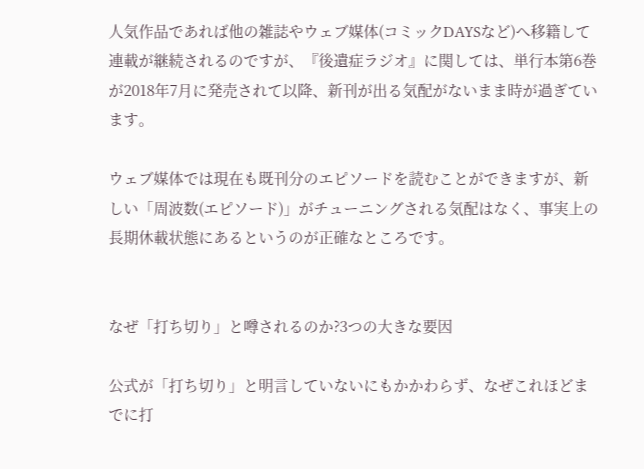人気作品であれば他の雑誌やウェブ媒体(コミックDAYSなど)へ移籍して連載が継続されるのですが、『後遺症ラジオ』に関しては、単行本第6巻が2018年7月に発売されて以降、新刊が出る気配がないまま時が過ぎています。

ウェブ媒体では現在も既刊分のエピソードを読むことができますが、新しい「周波数(エピソード)」がチューニングされる気配はなく、事実上の長期休載状態にあるというのが正確なところです。


なぜ「打ち切り」と噂されるのか?3つの大きな要因

公式が「打ち切り」と明言していないにもかかわらず、なぜこれほどまでに打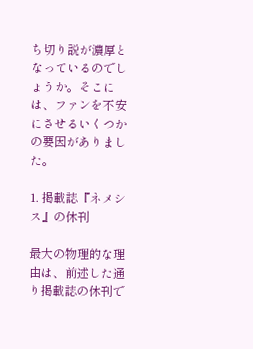ち切り説が濃厚となっているのでしょうか。そこには、ファンを不安にさせるいくつかの要因がありました。

1. 掲載誌『ネメシス』の休刊

最大の物理的な理由は、前述した通り掲載誌の休刊で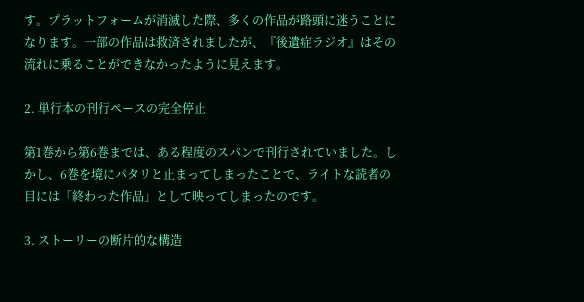す。プラットフォームが消滅した際、多くの作品が路頭に迷うことになります。一部の作品は救済されましたが、『後遺症ラジオ』はその流れに乗ることができなかったように見えます。

2. 単行本の刊行ペースの完全停止

第1巻から第6巻までは、ある程度のスパンで刊行されていました。しかし、6巻を境にパタリと止まってしまったことで、ライトな読者の目には「終わった作品」として映ってしまったのです。

3. ストーリーの断片的な構造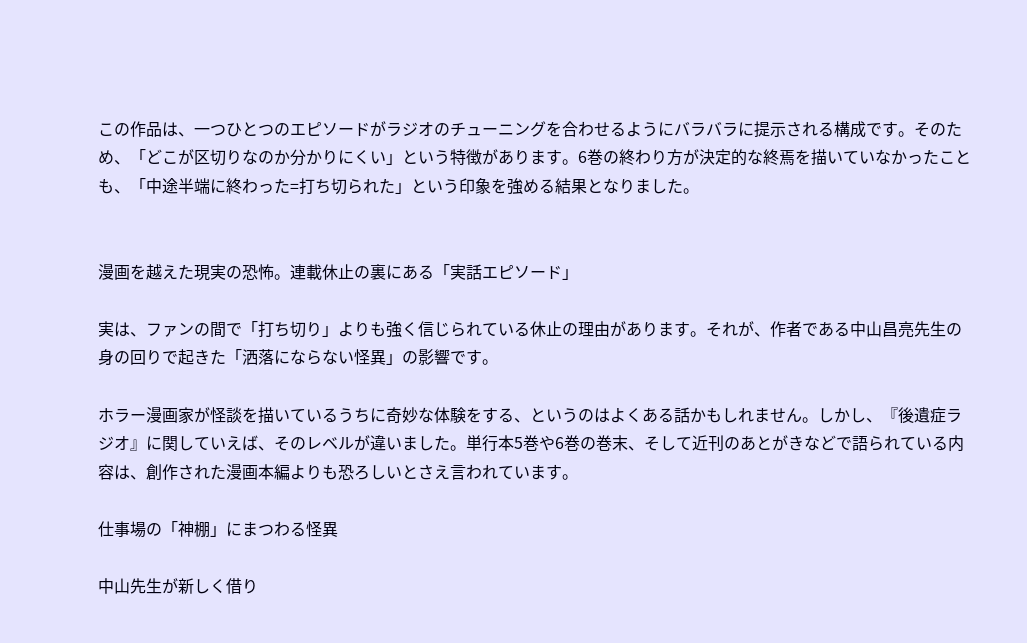この作品は、一つひとつのエピソードがラジオのチューニングを合わせるようにバラバラに提示される構成です。そのため、「どこが区切りなのか分かりにくい」という特徴があります。6巻の終わり方が決定的な終焉を描いていなかったことも、「中途半端に終わった=打ち切られた」という印象を強める結果となりました。


漫画を越えた現実の恐怖。連載休止の裏にある「実話エピソード」

実は、ファンの間で「打ち切り」よりも強く信じられている休止の理由があります。それが、作者である中山昌亮先生の身の回りで起きた「洒落にならない怪異」の影響です。

ホラー漫画家が怪談を描いているうちに奇妙な体験をする、というのはよくある話かもしれません。しかし、『後遺症ラジオ』に関していえば、そのレベルが違いました。単行本5巻や6巻の巻末、そして近刊のあとがきなどで語られている内容は、創作された漫画本編よりも恐ろしいとさえ言われています。

仕事場の「神棚」にまつわる怪異

中山先生が新しく借り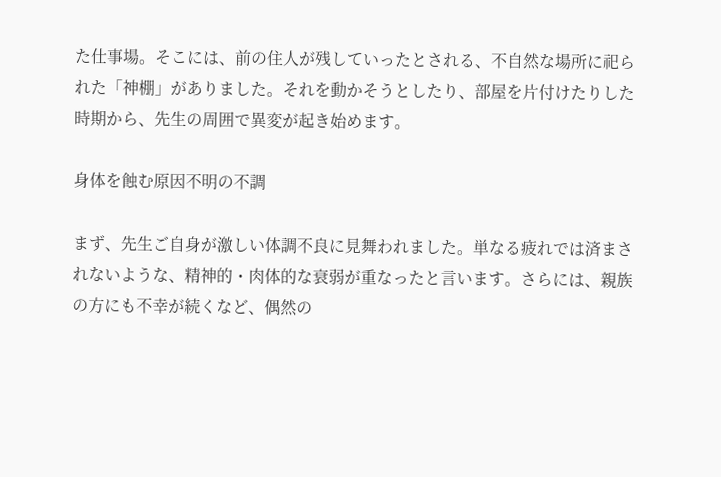た仕事場。そこには、前の住人が残していったとされる、不自然な場所に祀られた「神棚」がありました。それを動かそうとしたり、部屋を片付けたりした時期から、先生の周囲で異変が起き始めます。

身体を蝕む原因不明の不調

まず、先生ご自身が激しい体調不良に見舞われました。単なる疲れでは済まされないような、精神的・肉体的な衰弱が重なったと言います。さらには、親族の方にも不幸が続くなど、偶然の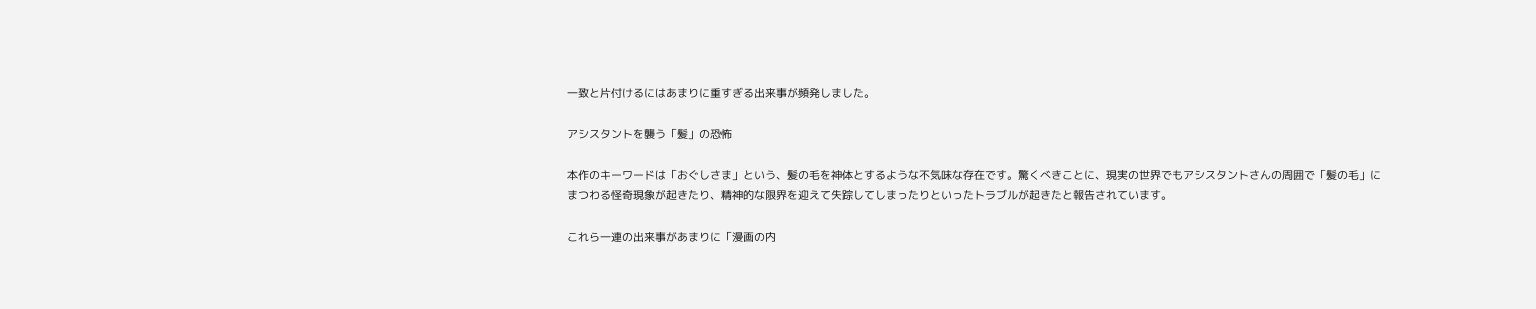一致と片付けるにはあまりに重すぎる出来事が頻発しました。

アシスタントを襲う「髪」の恐怖

本作のキーワードは「おぐしさま」という、髪の毛を神体とするような不気味な存在です。驚くべきことに、現実の世界でもアシスタントさんの周囲で「髪の毛」にまつわる怪奇現象が起きたり、精神的な限界を迎えて失踪してしまったりといったトラブルが起きたと報告されています。

これら一連の出来事があまりに「漫画の内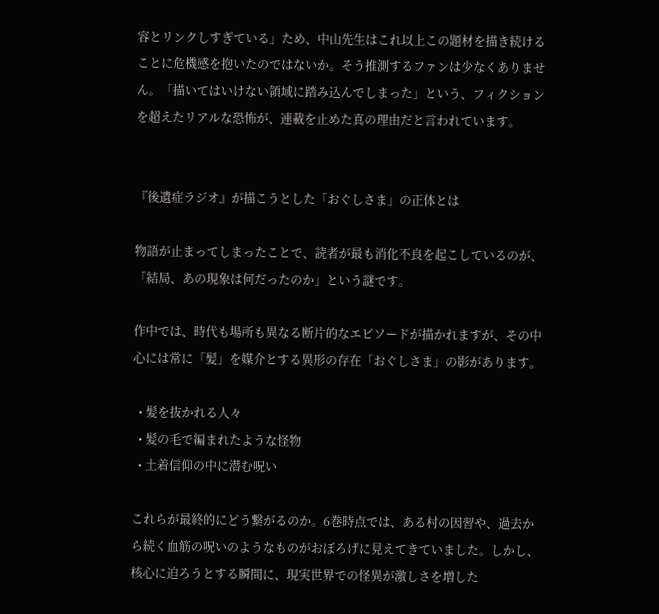容とリンクしすぎている」ため、中山先生はこれ以上この題材を描き続けることに危機感を抱いたのではないか。そう推測するファンは少なくありません。「描いてはいけない領域に踏み込んでしまった」という、フィクションを超えたリアルな恐怖が、連載を止めた真の理由だと言われています。


『後遺症ラジオ』が描こうとした「おぐしさま」の正体とは

物語が止まってしまったことで、読者が最も消化不良を起こしているのが、「結局、あの現象は何だったのか」という謎です。

作中では、時代も場所も異なる断片的なエピソードが描かれますが、その中心には常に「髪」を媒介とする異形の存在「おぐしさま」の影があります。

  • 髪を抜かれる人々
  • 髪の毛で編まれたような怪物
  • 土着信仰の中に潜む呪い

これらが最終的にどう繋がるのか。6巻時点では、ある村の因習や、過去から続く血筋の呪いのようなものがおぼろげに見えてきていました。しかし、核心に迫ろうとする瞬間に、現実世界での怪異が激しさを増した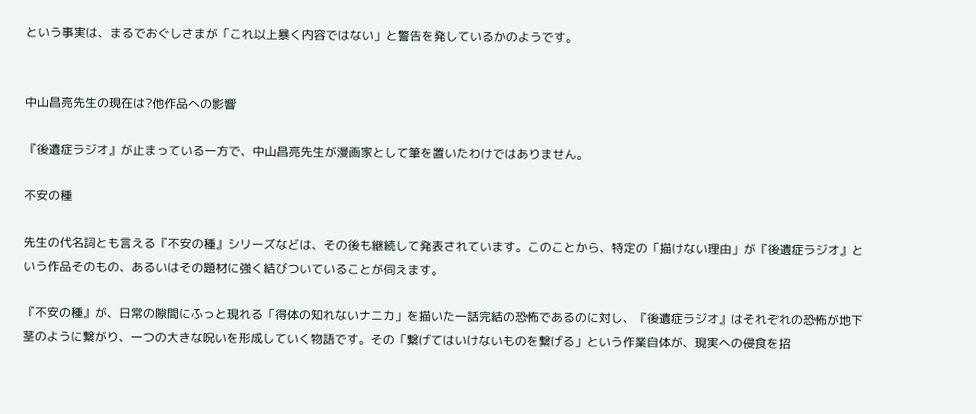という事実は、まるでおぐしさまが「これ以上暴く内容ではない」と警告を発しているかのようです。


中山昌亮先生の現在は?他作品への影響

『後遺症ラジオ』が止まっている一方で、中山昌亮先生が漫画家として筆を置いたわけではありません。

不安の種

先生の代名詞とも言える『不安の種』シリーズなどは、その後も継続して発表されています。このことから、特定の「描けない理由」が『後遺症ラジオ』という作品そのもの、あるいはその題材に強く結びついていることが伺えます。

『不安の種』が、日常の隙間にふっと現れる「得体の知れないナニカ」を描いた一話完結の恐怖であるのに対し、『後遺症ラジオ』はそれぞれの恐怖が地下茎のように繋がり、一つの大きな呪いを形成していく物語です。その「繋げてはいけないものを繋げる」という作業自体が、現実への侵食を招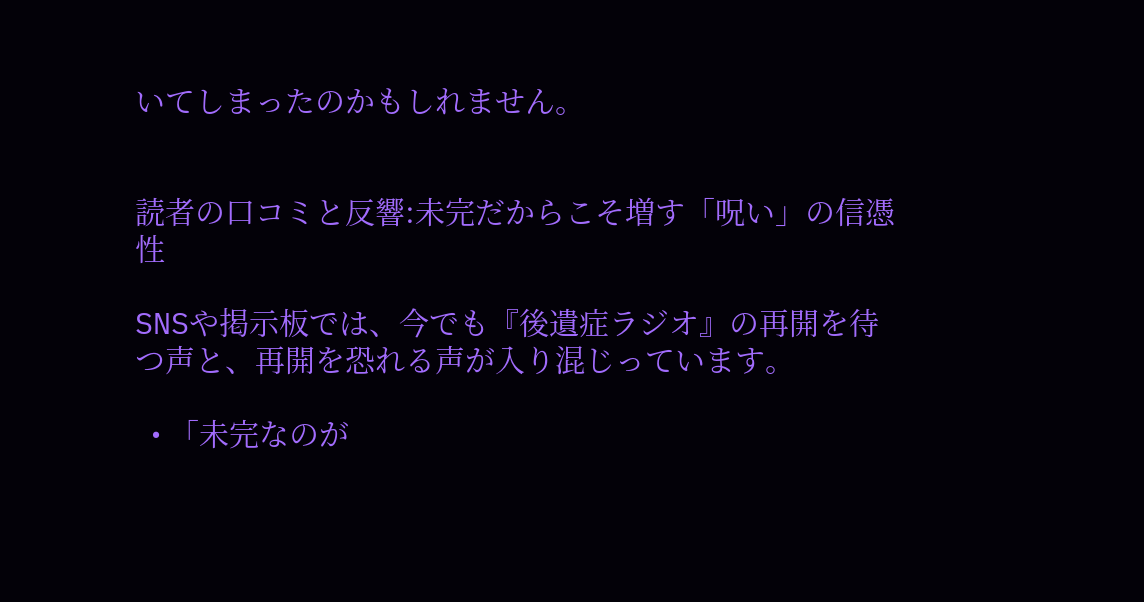いてしまったのかもしれません。


読者の口コミと反響:未完だからこそ増す「呪い」の信憑性

SNSや掲示板では、今でも『後遺症ラジオ』の再開を待つ声と、再開を恐れる声が入り混じっています。

  • 「未完なのが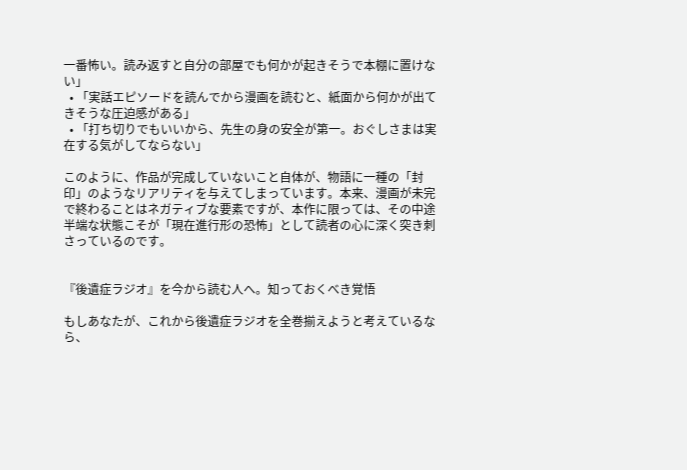一番怖い。読み返すと自分の部屋でも何かが起きそうで本棚に置けない」
  • 「実話エピソードを読んでから漫画を読むと、紙面から何かが出てきそうな圧迫感がある」
  • 「打ち切りでもいいから、先生の身の安全が第一。おぐしさまは実在する気がしてならない」

このように、作品が完成していないこと自体が、物語に一種の「封印」のようなリアリティを与えてしまっています。本来、漫画が未完で終わることはネガティブな要素ですが、本作に限っては、その中途半端な状態こそが「現在進行形の恐怖」として読者の心に深く突き刺さっているのです。


『後遺症ラジオ』を今から読む人へ。知っておくべき覚悟

もしあなたが、これから後遺症ラジオを全巻揃えようと考えているなら、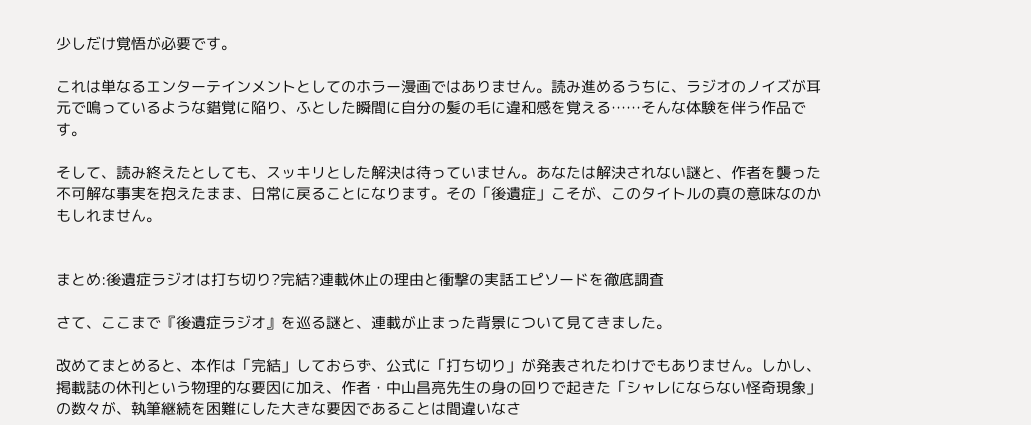少しだけ覚悟が必要です。

これは単なるエンターテインメントとしてのホラー漫画ではありません。読み進めるうちに、ラジオのノイズが耳元で鳴っているような錯覚に陥り、ふとした瞬間に自分の髪の毛に違和感を覚える……そんな体験を伴う作品です。

そして、読み終えたとしても、スッキリとした解決は待っていません。あなたは解決されない謎と、作者を襲った不可解な事実を抱えたまま、日常に戻ることになります。その「後遺症」こそが、このタイトルの真の意味なのかもしれません。


まとめ:後遺症ラジオは打ち切り?完結?連載休止の理由と衝撃の実話エピソードを徹底調査

さて、ここまで『後遺症ラジオ』を巡る謎と、連載が止まった背景について見てきました。

改めてまとめると、本作は「完結」しておらず、公式に「打ち切り」が発表されたわけでもありません。しかし、掲載誌の休刊という物理的な要因に加え、作者・中山昌亮先生の身の回りで起きた「シャレにならない怪奇現象」の数々が、執筆継続を困難にした大きな要因であることは間違いなさ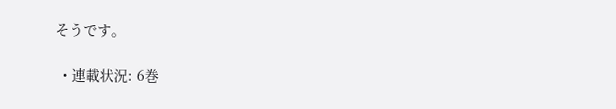そうです。

  • 連載状況: 6巻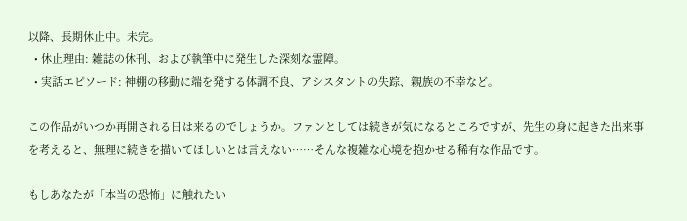以降、長期休止中。未完。
  • 休止理由: 雑誌の休刊、および執筆中に発生した深刻な霊障。
  • 実話エピソード: 神棚の移動に端を発する体調不良、アシスタントの失踪、親族の不幸など。

この作品がいつか再開される日は来るのでしょうか。ファンとしては続きが気になるところですが、先生の身に起きた出来事を考えると、無理に続きを描いてほしいとは言えない……そんな複雑な心境を抱かせる稀有な作品です。

もしあなたが「本当の恐怖」に触れたい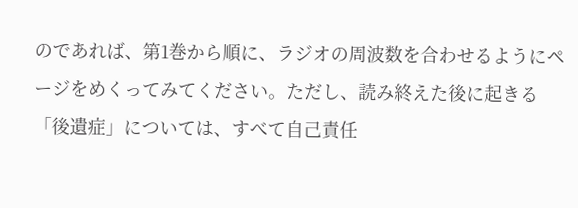のであれば、第1巻から順に、ラジオの周波数を合わせるようにページをめくってみてください。ただし、読み終えた後に起きる「後遺症」については、すべて自己責任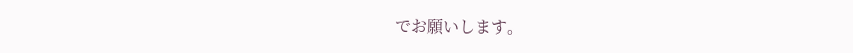でお願いします。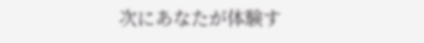次にあなたが体験す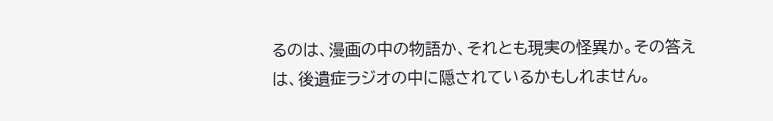るのは、漫画の中の物語か、それとも現実の怪異か。その答えは、後遺症ラジオの中に隠されているかもしれません。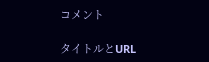コメント

タイトルとURL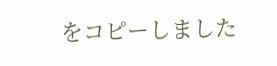をコピーしました